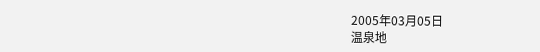2005年03月05日
温泉地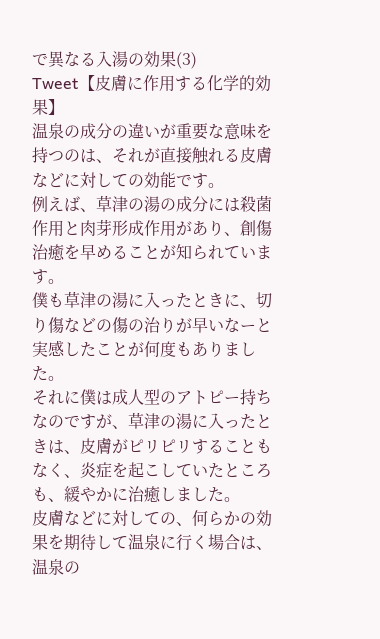で異なる入湯の効果(3)
Tweet【皮膚に作用する化学的効果】
温泉の成分の違いが重要な意味を持つのは、それが直接触れる皮膚などに対しての効能です。
例えば、草津の湯の成分には殺菌作用と肉芽形成作用があり、創傷治癒を早めることが知られています。
僕も草津の湯に入ったときに、切り傷などの傷の治りが早いなーと実感したことが何度もありました。
それに僕は成人型のアトピー持ちなのですが、草津の湯に入ったときは、皮膚がピリピリすることもなく、炎症を起こしていたところも、緩やかに治癒しました。
皮膚などに対しての、何らかの効果を期待して温泉に行く場合は、温泉の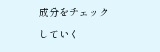成分をチェックしていく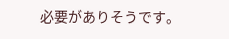必要がありそうです。